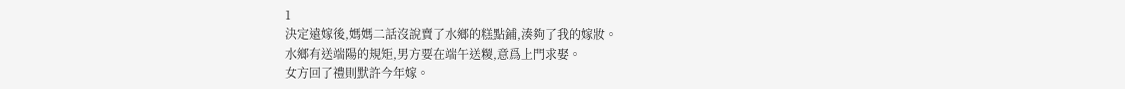1
決定遠嫁後,媽媽二話沒說賣了水鄉的糕點鋪,湊夠了我的嫁妝。
水鄉有送端陽的規矩,男方要在端午送糉,意爲上門求娶。
女方回了禮則默許今年嫁。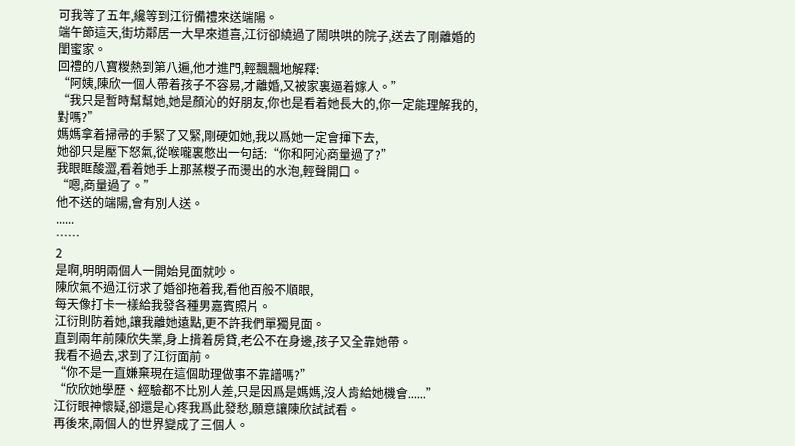可我等了五年,纔等到江衍備禮來送端陽。
端午節這天,街坊鄰居一大早來道喜,江衍卻繞過了鬧哄哄的院子,送去了剛離婚的閨蜜家。
回禮的八寶糉熱到第八遍,他才進門,輕飄飄地解釋:
“阿姨,陳欣一個人帶着孩子不容易,才離婚,又被家裏逼着嫁人。”
“我只是暫時幫幫她,她是顏沁的好朋友,你也是看着她長大的,你一定能理解我的,對嗎?”
媽媽拿着掃帚的手緊了又緊,剛硬如她,我以爲她一定會揮下去,
她卻只是壓下怒氣,從喉嚨裏憋出一句話:“你和阿沁商量過了?”
我眼眶酸澀,看着她手上那蒸糉子而燙出的水泡,輕聲開口。
“嗯,商量過了。”
他不送的端陽,會有別人送。
......
……
2
是啊,明明兩個人一開始見面就吵。
陳欣氣不過江衍求了婚卻拖着我,看他百般不順眼,
每天像打卡一樣給我發各種男嘉賓照片。
江衍則防着她,讓我離她遠點,更不許我們單獨見面。
直到兩年前陳欣失業,身上揹着房貸,老公不在身邊,孩子又全靠她帶。
我看不過去,求到了江衍面前。
“你不是一直嫌棄現在這個助理做事不靠譜嗎?”
“欣欣她學歷、經驗都不比別人差,只是因爲是媽媽,沒人肯給她機會......”
江衍眼神懷疑,卻還是心疼我爲此發愁,願意讓陳欣試試看。
再後來,兩個人的世界變成了三個人。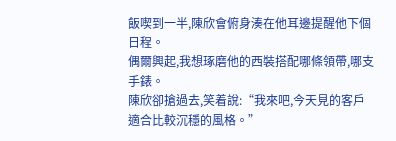飯喫到一半,陳欣會俯身湊在他耳邊提醒他下個日程。
偶爾興起,我想琢磨他的西裝搭配哪條領帶,哪支手錶。
陳欣卻搶過去,笑着說:“我來吧,今天見的客戶適合比較沉穩的風格。”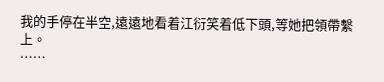我的手停在半空,遠遠地看着江衍笑着低下頭,等她把領帶繫上。
……